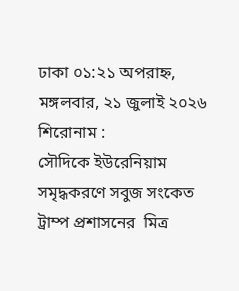ঢাকা ০১:২১ অপরাহ্ন, মঙ্গলবার, ২১ জুলাই ২০২৬
শিরোনাম :
সৌদিকে ইউরেনিয়াম সমৃদ্ধকরণে সবুজ সংকেত ট্রাম্প প্রশাসনের  মিত্র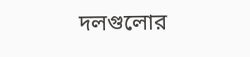দলগুলোর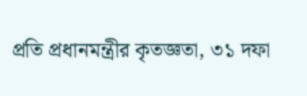প্রতি প্রধানমন্ত্রীর কৃতজ্ঞতা, ৩১ দফা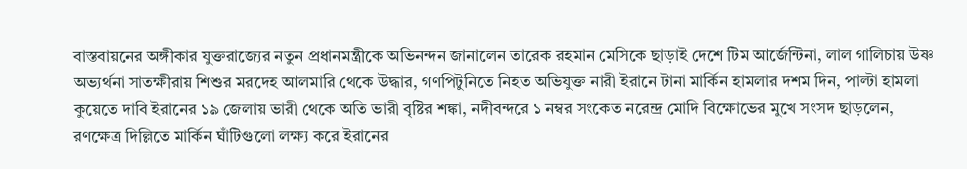বাস্তবায়নের অঙ্গীকার যুক্তরাজ্যের নতুন প্রধানমন্ত্রীকে অভিনন্দন জানালেন তারেক রহমান মেসিকে ছাড়াই দেশে টিম আর্জেন্টিনা, লাল গালিচায় উষ্ণ অভ্যর্থনা সাতক্ষীরায় শিশুর মরদেহ আলমারি থেকে উদ্ধার, গণপিটুনিতে নিহত অভিযুক্ত নারী ইরানে টানা মার্কিন হামলার দশম দিন, পাল্টা হামলা কুয়েতে দাবি ইরানের ১৯ জেলায় ভারী থেকে অতি ভারী বৃষ্টির শঙ্কা, নদীবন্দরে ১ নম্বর সংকেত নরেন্দ্র মোদি বিক্ষোভের মুখে সংসদ ছাড়লেন, রণক্ষেত্র দিল্লিতে মার্কিন ঘাঁটিগুলো লক্ষ্য করে ইরানের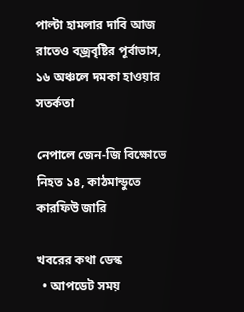পাল্টা হামলার দাবি আজ রাতেও বজ্রবৃষ্টির পূর্বাভাস, ১৬ অঞ্চলে দমকা হাওয়ার সতর্কতা

নেপালে জেন-জি বিক্ষোভে নিহত ১৪, কাঠমান্ডুতে কারফিউ জারি

খবরের কথা ডেস্ক
  • আপডেট সময়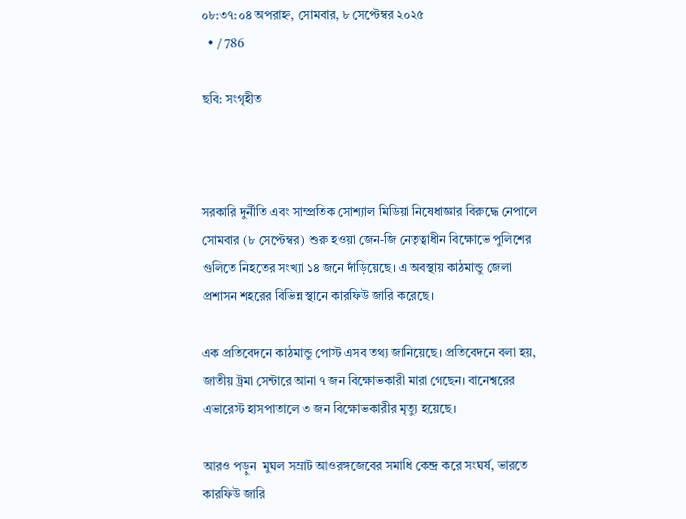০৮:৩৭:০৪ অপরাহ্ন, সোমবার, ৮ সেপ্টেম্বর ২০২৫
  • / 786

ছবি: সংগৃহীত



সরকারি দুর্নীতি এবং সাম্প্রতিক সোশ্যাল মিডিয়া নিষেধাজ্ঞার বিরুদ্ধে নেপালে সোমবার (৮ সেপ্টেম্বর) শুরু হওয়া জেন-জি নেতৃত্বাধীন বিক্ষোভে পুলিশের গুলিতে নিহতের সংখ্যা ১৪ জনে দাঁড়িয়েছে। এ অবস্থায় কাঠমান্ডু জেলা প্রশাসন শহরের বিভিন্ন স্থানে কারফিউ জারি করেছে।

এক প্রতিবেদনে কাঠমান্ডু পোস্ট এসব তথ্য জানিয়েছে। প্রতিবেদনে বলা হয়, জাতীয় ট্রমা সেন্টারে আনা ৭ জন বিক্ষোভকারী মারা গেছেন। বানেশ্বরের এভারেস্ট হাসপাতালে ৩ জন বিক্ষোভকারীর মৃত্যু হয়েছে।

আরও পড়ুন  মুঘল সম্রাট আওরঙ্গজেবের সমাধি কেন্দ্র করে সংঘর্ষ, ভারতে কারফিউ জারি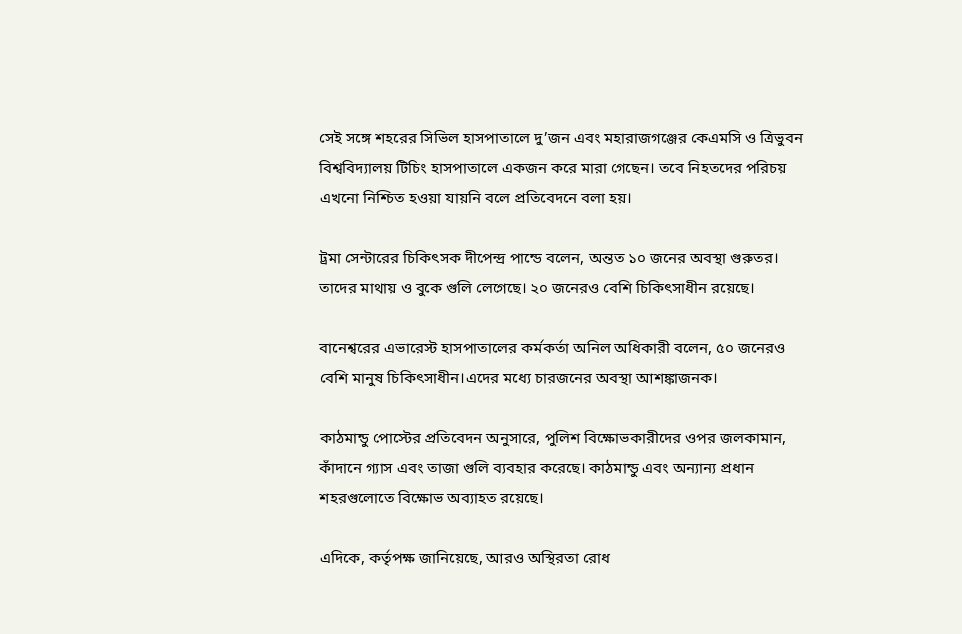সেই সঙ্গে শহরের সিভিল হাসপাতালে দু’জন এবং মহারাজগঞ্জের কেএমসি ও ত্রিভুবন বিশ্ববিদ্যালয় টিচিং হাসপাতালে একজন করে মারা গেছেন। তবে নিহতদের পরিচয় এখনো নিশ্চিত হওয়া যায়নি বলে প্রতিবেদনে বলা হয়।

ট্রমা সেন্টারের চিকিৎসক দীপেন্দ্র পান্ডে বলেন, অন্তত ১০ জনের অবস্থা গুরুতর। তাদের মাথায় ও বুকে গুলি লেগেছে। ২০ জনেরও বেশি চিকিৎসাধীন রয়েছে।

বানেশ্বরের এভারেস্ট হাসপাতালের কর্মকর্তা অনিল অধিকারী বলেন, ৫০ জনেরও বেশি মানুষ চিকিৎসাধীন।এদের মধ্যে চারজনের অবস্থা আশঙ্কাজনক।

কাঠমান্ডু পোস্টের প্রতিবেদন অনুসারে, পুলিশ বিক্ষোভকারীদের ওপর জলকামান, কাঁদানে গ্যাস এবং তাজা গুলি ব্যবহার করেছে। কাঠমান্ডু এবং অন্যান্য প্রধান শহরগুলোতে বিক্ষোভ অব্যাহত রয়েছে।

এদিকে, কর্তৃপক্ষ জানিয়েছে, আরও অস্থিরতা রোধ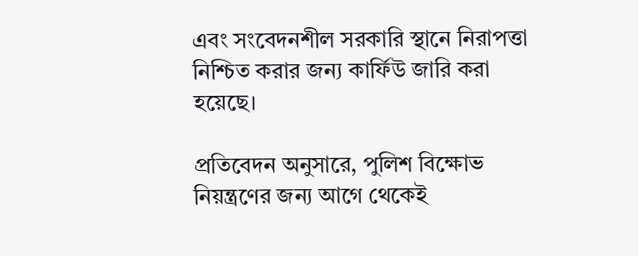এবং সংবেদনশীল সরকারি স্থানে নিরাপত্তা নিশ্চিত করার জন্য কার্ফিউ জারি করা হয়েছে।

প্রতিবেদন অনুসারে, পুলিশ বিক্ষোভ নিয়ন্ত্রণের জন্য আগে থেকেই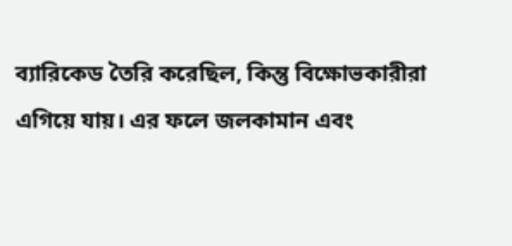ব্যারিকেড তৈরি করেছিল, কিন্তু বিক্ষোভকারীরা এগিয়ে যায়। এর ফলে জলকামান এবং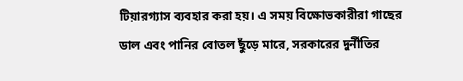টিয়ারগ্যাস ব্যবহার করা হয়। এ সময় বিক্ষোভকারীরা গাছের ডাল এবং পানির বোতল ছুঁড়ে মারে, সরকারের দুর্নীতির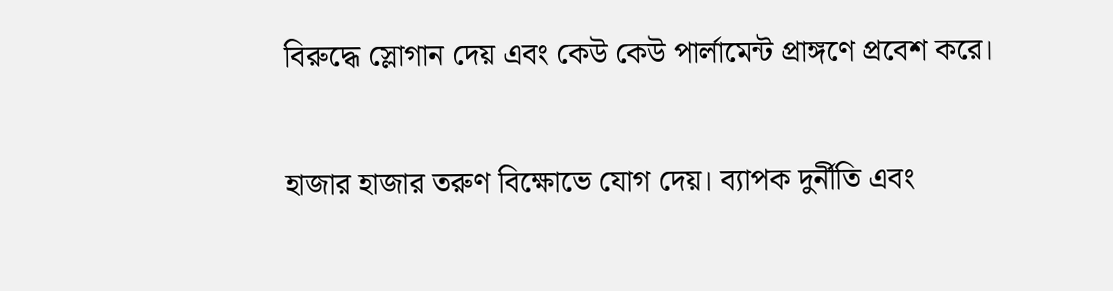বিরুদ্ধে স্লোগান দেয় এবং কেউ কেউ পার্লামেন্ট প্রাঙ্গণে প্রবেশ করে।

হাজার হাজার তরুণ বিক্ষোভে যোগ দেয়। ব্যাপক দুর্নীতি এবং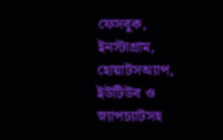ফেসবুক, ইনস্টাগ্রাম, হোয়াটসঅ্যাপ, ইউটিউব ও স্ন্যাপচ্যাটসহ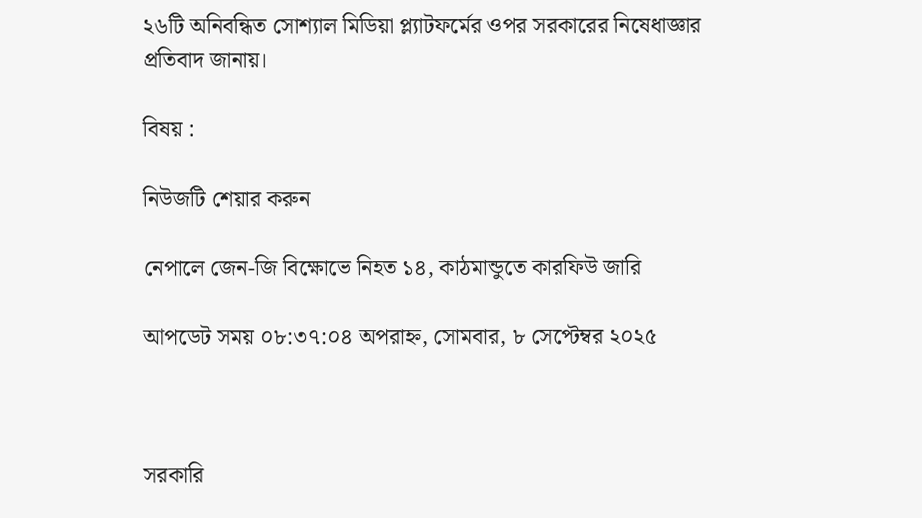২৬টি অনিবন্ধিত সোশ্যাল মিডিয়া প্ল্যাটফর্মের ওপর সরকারের নিষেধাজ্ঞার প্রতিবাদ জানায়।

বিষয় :

নিউজটি শেয়ার করুন

নেপালে জেন-জি বিক্ষোভে নিহত ১৪, কাঠমান্ডুতে কারফিউ জারি

আপডেট সময় ০৮:৩৭:০৪ অপরাহ্ন, সোমবার, ৮ সেপ্টেম্বর ২০২৫



সরকারি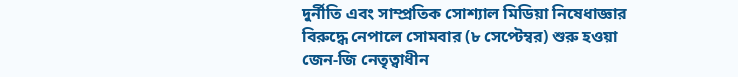দুর্নীতি এবং সাম্প্রতিক সোশ্যাল মিডিয়া নিষেধাজ্ঞার বিরুদ্ধে নেপালে সোমবার (৮ সেপ্টেম্বর) শুরু হওয়া জেন-জি নেতৃত্বাধীন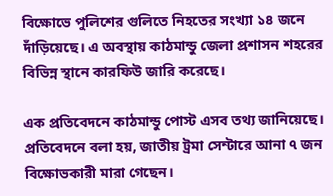বিক্ষোভে পুলিশের গুলিতে নিহতের সংখ্যা ১৪ জনে দাঁড়িয়েছে। এ অবস্থায় কাঠমান্ডু জেলা প্রশাসন শহরের বিভিন্ন স্থানে কারফিউ জারি করেছে।

এক প্রতিবেদনে কাঠমান্ডু পোস্ট এসব তথ্য জানিয়েছে। প্রতিবেদনে বলা হয়, জাতীয় ট্রমা সেন্টারে আনা ৭ জন বিক্ষোভকারী মারা গেছেন।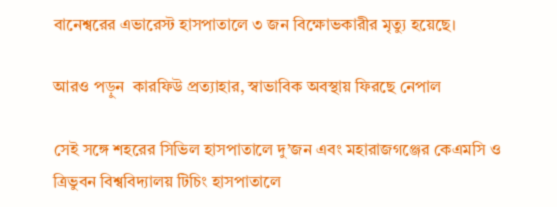বানেশ্বরের এভারেস্ট হাসপাতালে ৩ জন বিক্ষোভকারীর মৃত্যু হয়েছে।

আরও পড়ুন  কারফিউ প্রত্যাহার, স্বাভাবিক অবস্থায় ফিরছে নেপাল

সেই সঙ্গে শহরের সিভিল হাসপাতালে দু’জন এবং মহারাজগঞ্জের কেএমসি ও ত্রিভুবন বিশ্ববিদ্যালয় টিচিং হাসপাতালে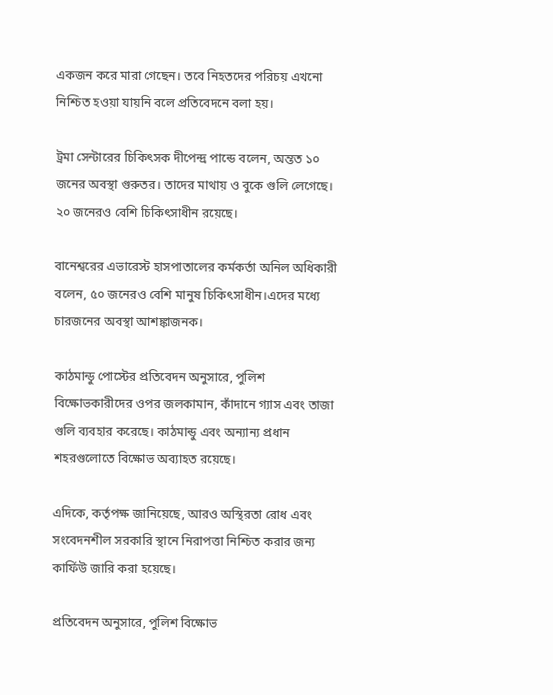একজন করে মারা গেছেন। তবে নিহতদের পরিচয় এখনো নিশ্চিত হওয়া যায়নি বলে প্রতিবেদনে বলা হয়।

ট্রমা সেন্টারের চিকিৎসক দীপেন্দ্র পান্ডে বলেন, অন্তত ১০ জনের অবস্থা গুরুতর। তাদের মাথায় ও বুকে গুলি লেগেছে। ২০ জনেরও বেশি চিকিৎসাধীন রয়েছে।

বানেশ্বরের এভারেস্ট হাসপাতালের কর্মকর্তা অনিল অধিকারী বলেন, ৫০ জনেরও বেশি মানুষ চিকিৎসাধীন।এদের মধ্যে চারজনের অবস্থা আশঙ্কাজনক।

কাঠমান্ডু পোস্টের প্রতিবেদন অনুসারে, পুলিশ বিক্ষোভকারীদের ওপর জলকামান, কাঁদানে গ্যাস এবং তাজা গুলি ব্যবহার করেছে। কাঠমান্ডু এবং অন্যান্য প্রধান শহরগুলোতে বিক্ষোভ অব্যাহত রয়েছে।

এদিকে, কর্তৃপক্ষ জানিয়েছে, আরও অস্থিরতা রোধ এবং সংবেদনশীল সরকারি স্থানে নিরাপত্তা নিশ্চিত করার জন্য কার্ফিউ জারি করা হয়েছে।

প্রতিবেদন অনুসারে, পুলিশ বিক্ষোভ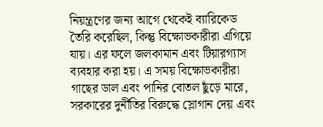নিয়ন্ত্রণের জন্য আগে থেকেই ব্যারিকেড তৈরি করেছিল, কিন্তু বিক্ষোভকারীরা এগিয়ে যায়। এর ফলে জলকামান এবং টিয়ারগ্যাস ব্যবহার করা হয়। এ সময় বিক্ষোভকারীরা গাছের ডাল এবং পানির বোতল ছুঁড়ে মারে, সরকারের দুর্নীতির বিরুদ্ধে স্লোগান দেয় এবং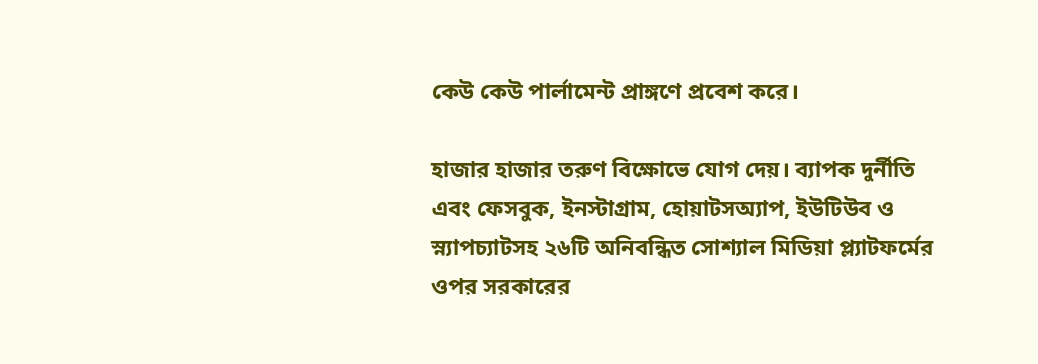কেউ কেউ পার্লামেন্ট প্রাঙ্গণে প্রবেশ করে।

হাজার হাজার তরুণ বিক্ষোভে যোগ দেয়। ব্যাপক দুর্নীতি এবং ফেসবুক, ইনস্টাগ্রাম, হোয়াটসঅ্যাপ, ইউটিউব ও স্ন্যাপচ্যাটসহ ২৬টি অনিবন্ধিত সোশ্যাল মিডিয়া প্ল্যাটফর্মের ওপর সরকারের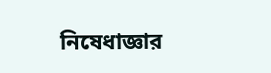নিষেধাজ্ঞার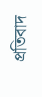প্রতিবাদ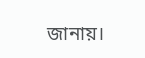জানায়।